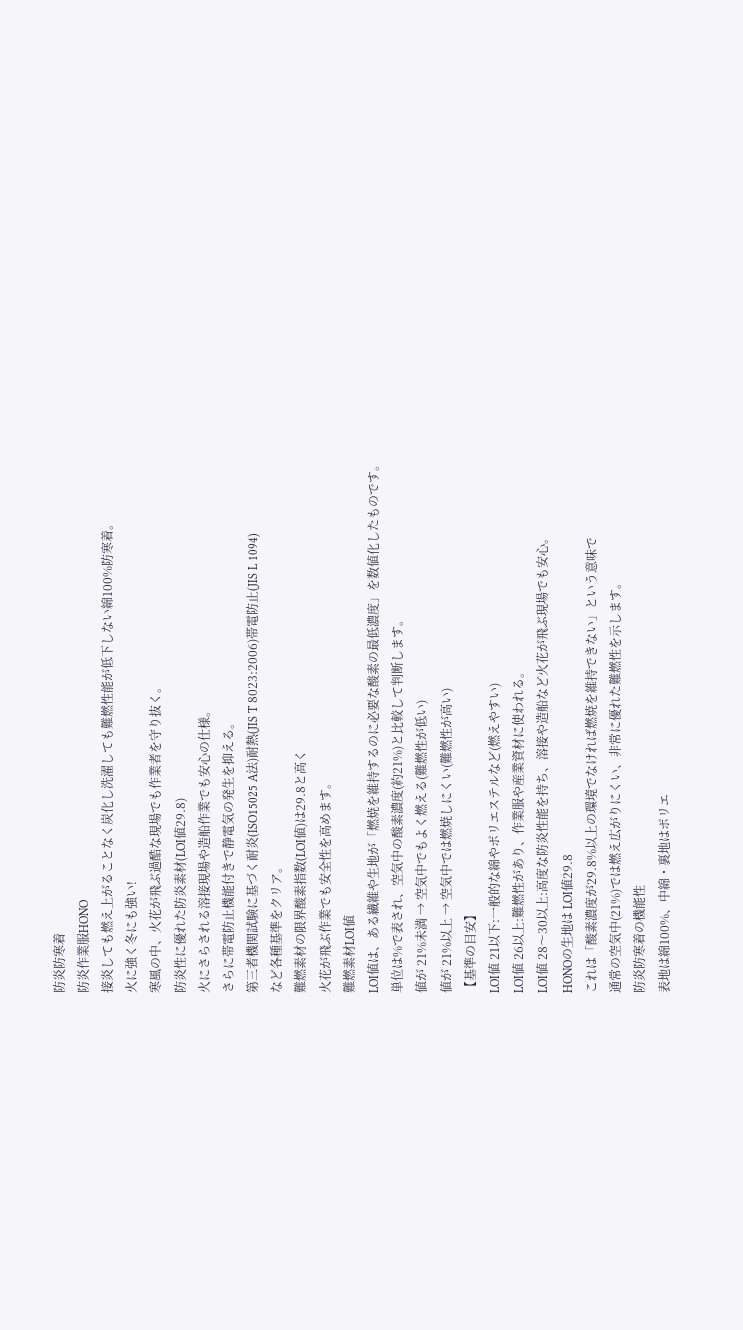防炎防寒着
防炎作業服HONO
接炎しても燃え上がることなく炭化し洗濯しても難燃性能が低下しない綿100%防寒着。
火に強く冬にも強い!
寒風の中、火花が飛ぶ過酷な現場でも作業者を守り抜く。
防炎性に優れた防炎素材(LOI値29.8)
火にさらされる溶接現場や造船作業でも安心の仕様。
さらに帯電防止機能付きで静電気の発生を抑える。
第三者機関試験に基づく耐炎(ISO15025 A法)耐熱(JIS T 8023:2006)帯電防止(JIS L 1094)
など各種基準をクリア。
難燃素材の限界酸素指数(LOI値)は29.8と高く
火花が飛ぶ作業でも安全性を高めます。
難燃素材LOI値
LOI値は、ある繊維や生地が「燃焼を維持するのに必要な酸素の最低濃度」を数値化したものです。
単位は%で表され、空気中の酸素濃度(約21%)と比較して判断します。
値が 21%未満 → 空気中でもよく燃える(難燃性が低い)
値が 21%以上 → 空気中では燃焼しにくい(難燃性が高い)
【基準の目安】
LOI値 21以下:一般的な綿やポリエステルなど(燃えやすい)
LOI値 26以上:難燃性があり、作業服や産業資材に使われる。
LOI値 28〜30以上:高度な防炎性能を持ち、溶接や造船など火花が飛ぶ現場でも安心。
HONOの生地は LOI値29.8
これは「酸素濃度が29.8%以上の環境でなければ燃焼を維持できない」という意味で
通常の空気中(21%)では燃え広がりにくい、非常に優れた難燃性を示します。
防炎防寒着の機能性
表地は綿100%、中綿・裏地はポリエ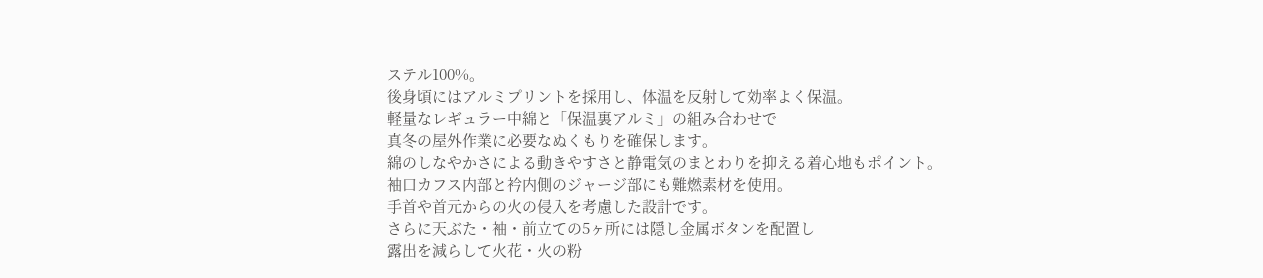ステル100%。
後身頃にはアルミプリントを採用し、体温を反射して効率よく保温。
軽量なレギュラー中綿と「保温裏アルミ」の組み合わせで
真冬の屋外作業に必要なぬくもりを確保します。
綿のしなやかさによる動きやすさと静電気のまとわりを抑える着心地もポイント。
袖口カフス内部と衿内側のジャージ部にも難燃素材を使用。
手首や首元からの火の侵入を考慮した設計です。
さらに天ぶた・袖・前立ての5ヶ所には隠し金属ボタンを配置し
露出を減らして火花・火の粉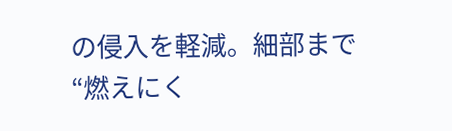の侵入を軽減。細部まで
“燃えにく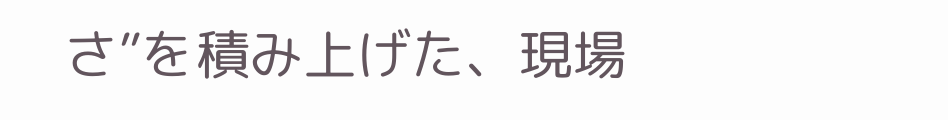さ”を積み上げた、現場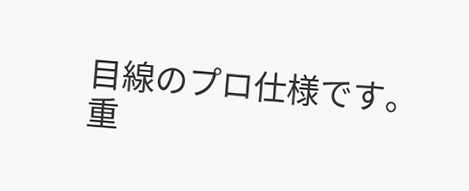目線のプロ仕様です。
重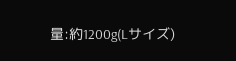量:約1200g(Lサイズ)